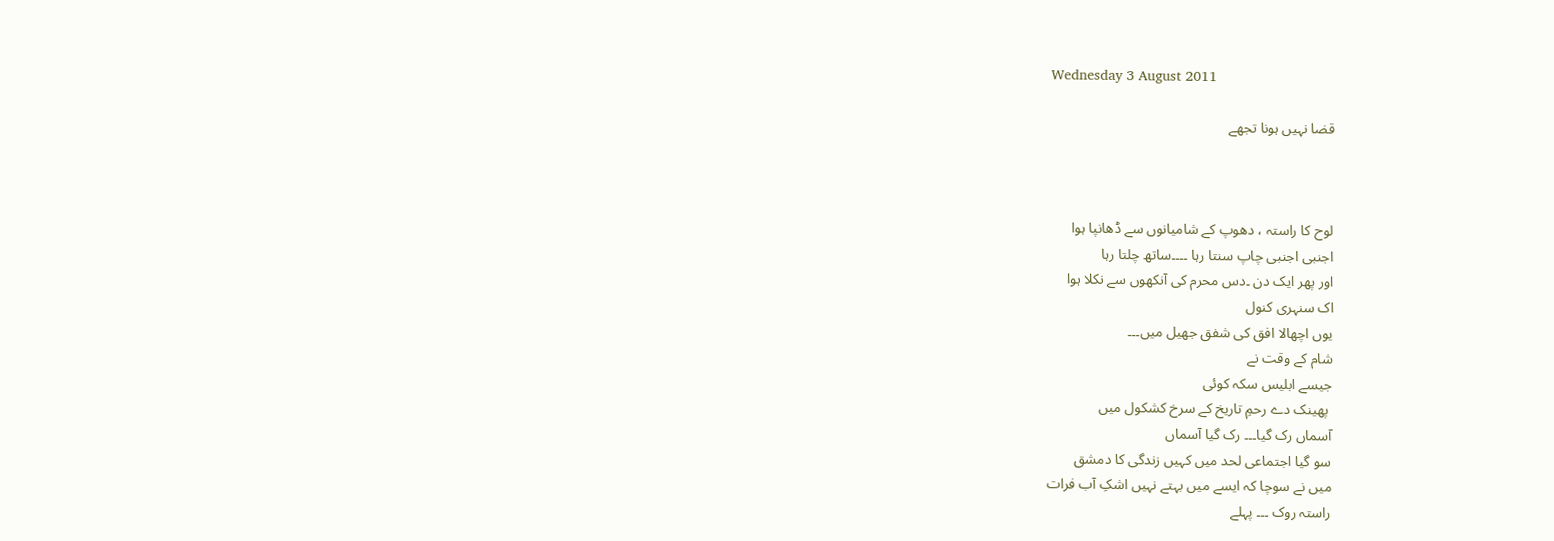Wednesday 3 August 2011

قضا نہیں ہونا تجھے



لوح کا راستہ ، دھوپ کے شامیانوں سے ڈھانپا ہوا
اجنبی اجنبی چاپ سنتا رہا ۔۔۔۔ساتھ چلتا رہا
اور پھر ایک دن ۔دس محرم کی آنکھوں سے نکلا ہوا
اک سنہری کنول
یوں اچھالا افق کی شفق جھیل میں۔۔۔
شام کے وقت نے
جیسے ابلیس سکہ کوئی
 پھینک دے رحمِ تاریخ کے سرخ کشکول میں
آسماں رک گیا۔۔۔ رک گیا آسماں
سو گیا اجتماعی لحد میں کہیں زندگی کا دمشق
میں نے سوچا کہ ایسے میں بہتے نہیں اشکِ آب فرات
راستہ روک ۔۔۔ پہلے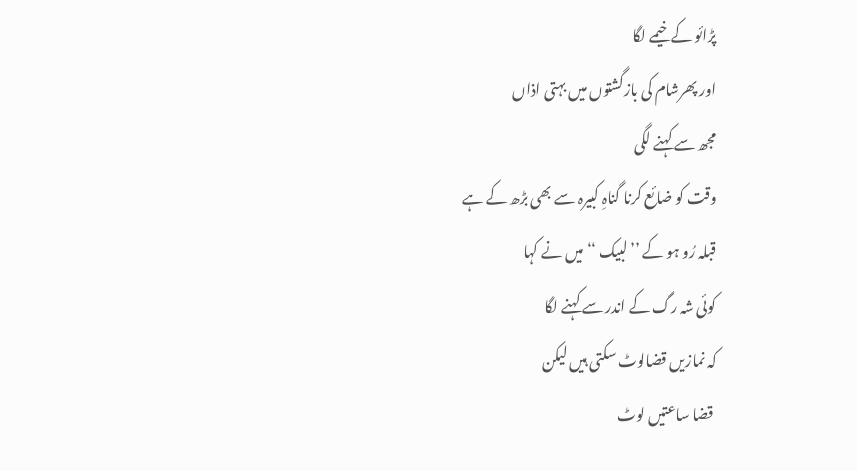پڑائو کے خیمے لگا
اور پھرشام کی بازگشتوں میں بہتی اذاں
مجھ سے کہنے لگی
وقت کو ضائع کرنا گناہِ کبیرہ سے بھی بڑھ کے ہے
قبلہ رُو ہو کے ’’لبیک ‘‘میں نے کہا
کوئی شہ رگ کے اندر سے کہنے لگا
کہ نمازیں قضالوٹ سکتی ہیں لیکن
 قضا ساعتیں لوٹ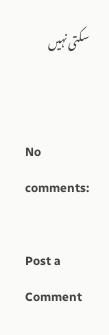سکتی نہیں


No comments:

Post a Comment